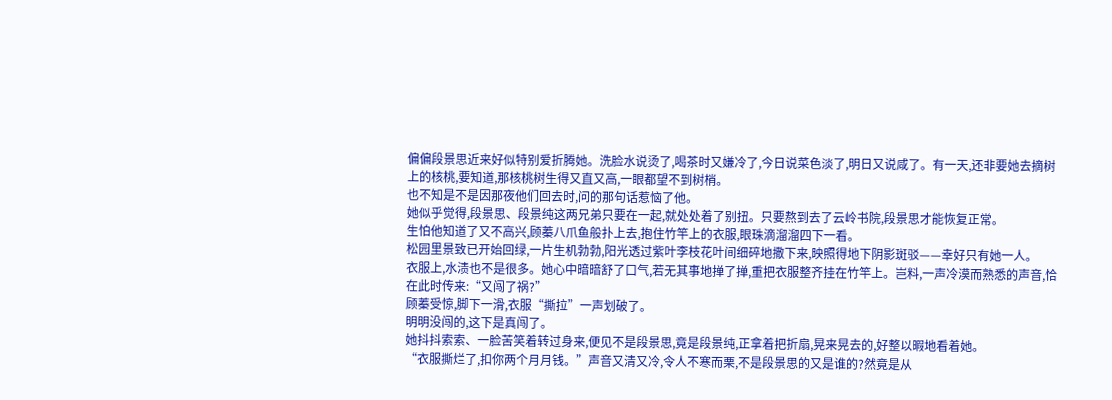偏偏段景思近来好似特别爱折腾她。洗脸水说烫了,喝茶时又嫌冷了,今日说菜色淡了,明日又说咸了。有一天,还非要她去摘树上的核桃,要知道,那核桃树生得又直又高,一眼都望不到树梢。
也不知是不是因那夜他们回去时,问的那句话惹恼了他。
她似乎觉得,段景思、段景纯这两兄弟只要在一起,就处处着了别扭。只要熬到去了云岭书院,段景思才能恢复正常。
生怕他知道了又不高兴,顾蓁八爪鱼般扑上去,抱住竹竿上的衣服,眼珠滴溜溜四下一看。
松园里景致已开始回绿,一片生机勃勃,阳光透过紫叶李枝花叶间细碎地撒下来,映照得地下阴影斑驳——幸好只有她一人。
衣服上,水渍也不是很多。她心中暗暗舒了口气,若无其事地掸了掸,重把衣服整齐挂在竹竿上。岂料,一声冷漠而熟悉的声音,恰在此时传来:“又闯了祸?”
顾蓁受惊,脚下一滑,衣服“撕拉”一声划破了。
明明没闯的,这下是真闯了。
她抖抖索索、一脸苦笑着转过身来,便见不是段景思,竟是段景纯,正拿着把折扇,晃来晃去的,好整以暇地看着她。
“衣服撕烂了,扣你两个月月钱。”声音又清又冷,令人不寒而栗,不是段景思的又是谁的?然竟是从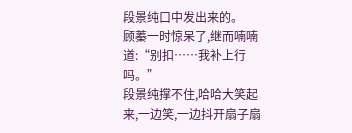段景纯口中发出来的。
顾蓁一时惊呆了,继而喃喃道:“别扣……我补上行吗。”
段景纯撑不住,哈哈大笑起来,一边笑,一边抖开扇子扇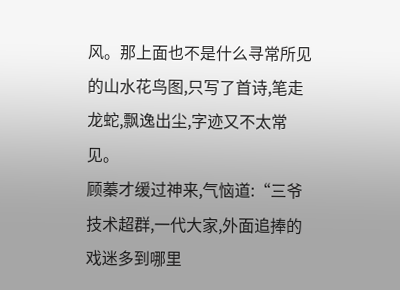风。那上面也不是什么寻常所见的山水花鸟图,只写了首诗,笔走龙蛇,飘逸出尘,字迹又不太常见。
顾蓁才缓过神来,气恼道:“三爷技术超群,一代大家,外面追捧的戏迷多到哪里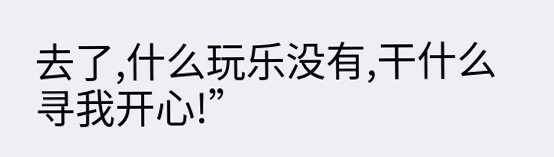去了,什么玩乐没有,干什么寻我开心!”